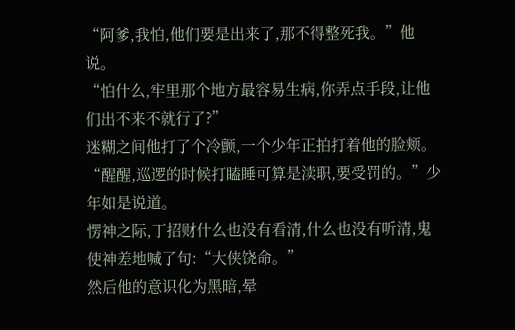“阿爹,我怕,他们要是出来了,那不得整死我。”他说。
“怕什么,牢里那个地方最容易生病,你弄点手段,让他们出不来不就行了?”
迷糊之间他打了个冷颤,一个少年正拍打着他的脸颊。
“醒醒,巡逻的时候打瞌睡可算是渎职,要受罚的。”少年如是说道。
愣神之际,丁招财什么也没有看清,什么也没有听清,鬼使神差地喊了句:“大侠饶命。”
然后他的意识化为黑暗,晕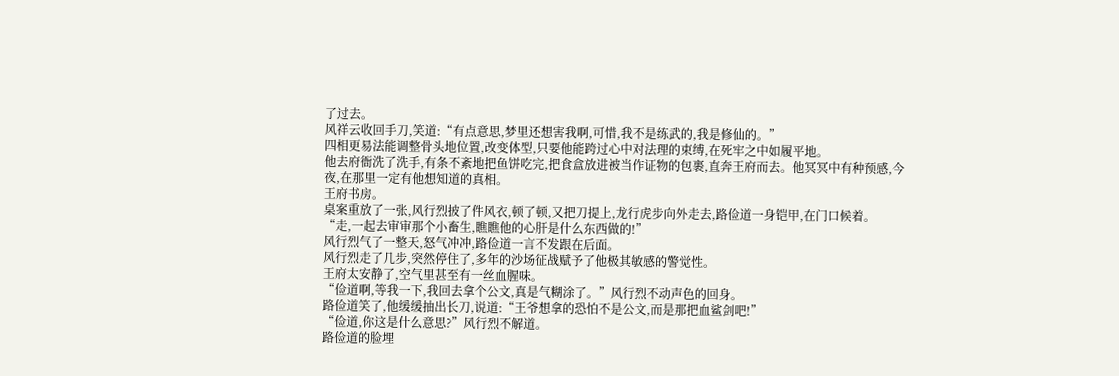了过去。
风祥云收回手刀,笑道:“有点意思,梦里还想害我啊,可惜,我不是练武的,我是修仙的。”
四相更易法能调整骨头地位置,改变体型,只要他能跨过心中对法理的束缚,在死牢之中如履平地。
他去府衙洗了洗手,有条不紊地把鱼饼吃完,把食盒放进被当作证物的包裹,直奔王府而去。他冥冥中有种预感,今夜,在那里一定有他想知道的真相。
王府书房。
桌案重放了一张,风行烈披了件风衣,顿了顿,又把刀提上,龙行虎步向外走去,路俭道一身铠甲,在门口候着。
“走,一起去审审那个小畜生,瞧瞧他的心肝是什么东西做的!”
风行烈气了一整天,怒气冲冲,路俭道一言不发跟在后面。
风行烈走了几步,突然停住了,多年的沙场征战赋予了他极其敏感的警觉性。
王府太安静了,空气里甚至有一丝血腥味。
“俭道啊,等我一下,我回去拿个公文,真是气糊涂了。”风行烈不动声色的回身。
路俭道笑了,他缓缓抽出长刀,说道:“王爷想拿的恐怕不是公文,而是那把血鲨剑吧!”
“俭道,你这是什么意思?”风行烈不解道。
路俭道的脸埋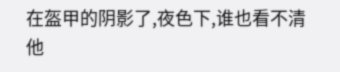在盔甲的阴影了,夜色下,谁也看不清他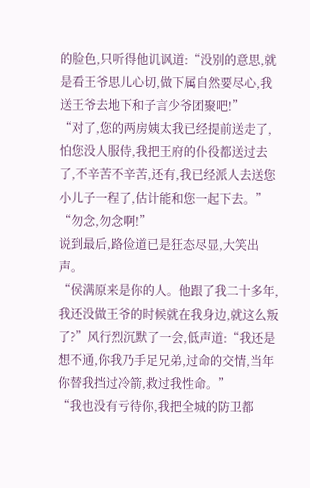的脸色,只听得他讥讽道:“没别的意思,就是看王爷思儿心切,做下属自然要尽心,我送王爷去地下和子言少爷团聚吧!”
“对了,您的两房姨太我已经提前送走了,怕您没人服侍,我把王府的仆役都送过去了,不辛苦不辛苦,还有,我已经派人去送您小儿子一程了,估计能和您一起下去。”
“勿念,勿念啊!”
说到最后,路俭道已是狂态尽显,大笑出声。
“侯满原来是你的人。他跟了我二十多年,我还没做王爷的时候就在我身边,就这么叛了?”风行烈沉默了一会,低声道:“我还是想不通,你我乃手足兄弟,过命的交情,当年你替我挡过冷箭,救过我性命。”
“我也没有亏待你,我把全城的防卫都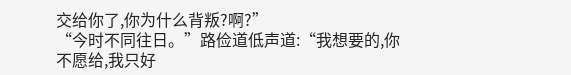交给你了,你为什么背叛?啊?”
“今时不同往日。”路俭道低声道:“我想要的,你不愿给,我只好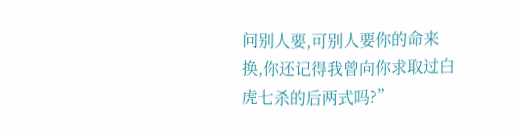问别人要,可别人要你的命来换,你还记得我曾向你求取过白虎七杀的后两式吗?”